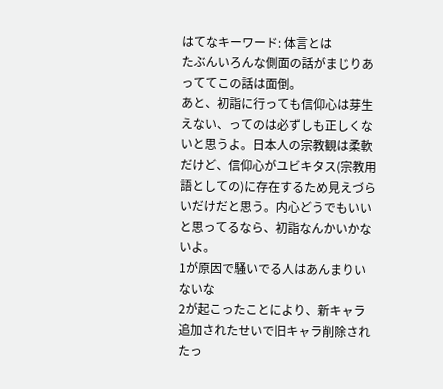はてなキーワード: 体言とは
たぶんいろんな側面の話がまじりあっててこの話は面倒。
あと、初詣に行っても信仰心は芽生えない、ってのは必ずしも正しくないと思うよ。日本人の宗教観は柔軟だけど、信仰心がユビキタス(宗教用語としての)に存在するため見えづらいだけだと思う。内心どうでもいいと思ってるなら、初詣なんかいかないよ。
1が原因で騒いでる人はあんまりいないな
2が起こったことにより、新キャラ追加されたせいで旧キャラ削除されたっ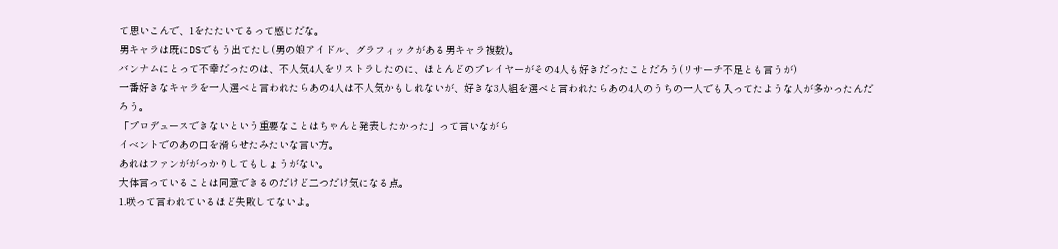て思いこんで、1をたたいてるって感じだな。
男キャラは既にDSでもう出てたし(男の娘アイドル、グラフィックがある男キャラ複数)。
バンナムにとって不幸だったのは、不人気4人をリストラしたのに、ほとんどのプレイヤーがその4人も好きだったことだろう(リサーチ不足とも言うが)
一番好きなキャラを一人選べと言われたらあの4人は不人気かもしれないが、好きな3人組を選べと言われたらあの4人のうちの一人でも入ってたような人が多かったんだろう。
「プロデュースできないという重要なことはちゃんと発表したかった」って言いながら
イベントでのあの口を滑らせたみたいな言い方。
あれはファンががっかりしてもしょうがない。
大体言っていることは同意できるのだけど二つだけ気になる点。
1.咲って言われているほど失敗してないよ。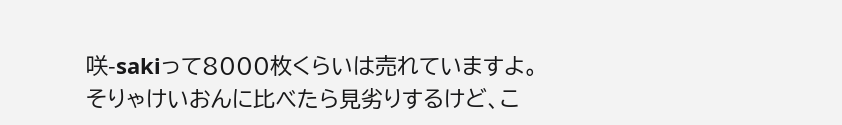咲-sakiって8000枚くらいは売れていますよ。そりゃけいおんに比べたら見劣りするけど、こ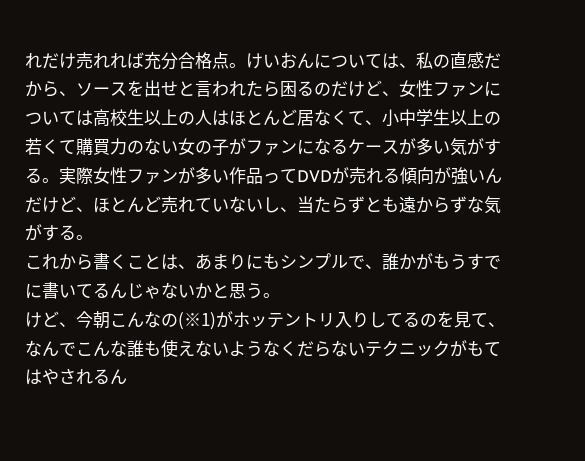れだけ売れれば充分合格点。けいおんについては、私の直感だから、ソースを出せと言われたら困るのだけど、女性ファンについては高校生以上の人はほとんど居なくて、小中学生以上の若くて購買力のない女の子がファンになるケースが多い気がする。実際女性ファンが多い作品ってDVDが売れる傾向が強いんだけど、ほとんど売れていないし、当たらずとも遠からずな気がする。
これから書くことは、あまりにもシンプルで、誰かがもうすでに書いてるんじゃないかと思う。
けど、今朝こんなの(※1)がホッテントリ入りしてるのを見て、なんでこんな誰も使えないようなくだらないテクニックがもてはやされるん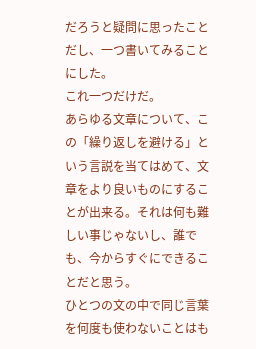だろうと疑問に思ったことだし、一つ書いてみることにした。
これ一つだけだ。
あらゆる文章について、この「繰り返しを避ける」という言説を当てはめて、文章をより良いものにすることが出来る。それは何も難しい事じゃないし、誰でも、今からすぐにできることだと思う。
ひとつの文の中で同じ言葉を何度も使わないことはも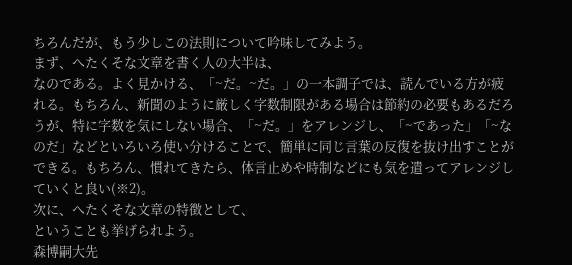ちろんだが、もう少しこの法則について吟味してみよう。
まず、へたくそな文章を書く人の大半は、
なのである。よく見かける、「~だ。~だ。」の一本調子では、読んでいる方が疲れる。もちろん、新聞のように厳しく字数制限がある場合は節約の必要もあるだろうが、特に字数を気にしない場合、「~だ。」をアレンジし、「~であった」「~なのだ」などといろいろ使い分けることで、簡単に同じ言葉の反復を抜け出すことができる。もちろん、慣れてきたら、体言止めや時制などにも気を遣ってアレンジしていくと良い(※2)。
次に、へたくそな文章の特徴として、
ということも挙げられよう。
森博嗣大先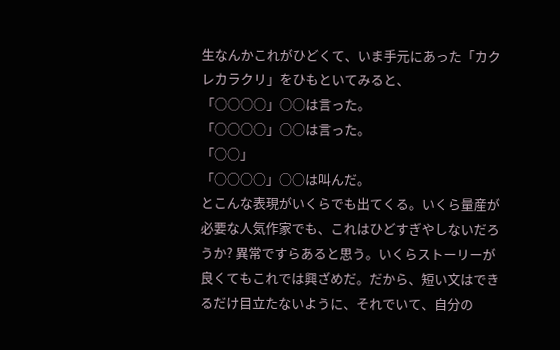生なんかこれがひどくて、いま手元にあった「カクレカラクリ」をひもといてみると、
「○○○○」○○は言った。
「○○○○」○○は言った。
「○○」
「○○○○」○○は叫んだ。
とこんな表現がいくらでも出てくる。いくら量産が必要な人気作家でも、これはひどすぎやしないだろうか? 異常ですらあると思う。いくらストーリーが良くてもこれでは興ざめだ。だから、短い文はできるだけ目立たないように、それでいて、自分の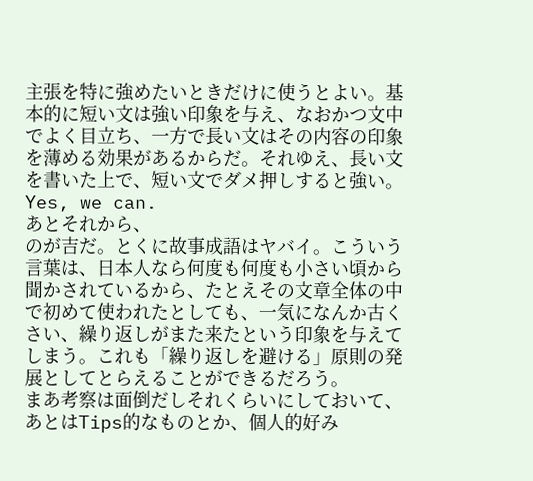主張を特に強めたいときだけに使うとよい。基本的に短い文は強い印象を与え、なおかつ文中でよく目立ち、一方で長い文はその内容の印象を薄める効果があるからだ。それゆえ、長い文を書いた上で、短い文でダメ押しすると強い。Yes, we can.
あとそれから、
のが吉だ。とくに故事成語はヤバイ。こういう言葉は、日本人なら何度も何度も小さい頃から聞かされているから、たとえその文章全体の中で初めて使われたとしても、一気になんか古くさい、繰り返しがまた来たという印象を与えてしまう。これも「繰り返しを避ける」原則の発展としてとらえることができるだろう。
まあ考察は面倒だしそれくらいにしておいて、あとはTips的なものとか、個人的好み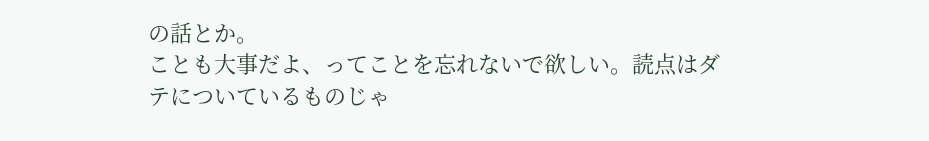の話とか。
ことも大事だよ、ってことを忘れないで欲しい。読点はダテについているものじゃ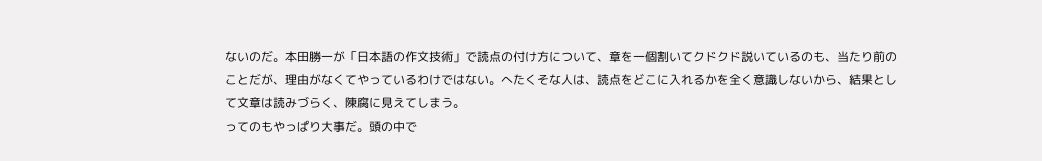ないのだ。本田勝一が「日本語の作文技術」で読点の付け方について、章を一個割いてクドクド説いているのも、当たり前のことだが、理由がなくてやっているわけではない。へたくそな人は、読点をどこに入れるかを全く意識しないから、結果として文章は読みづらく、陳腐に見えてしまう。
ってのもやっぱり大事だ。頭の中で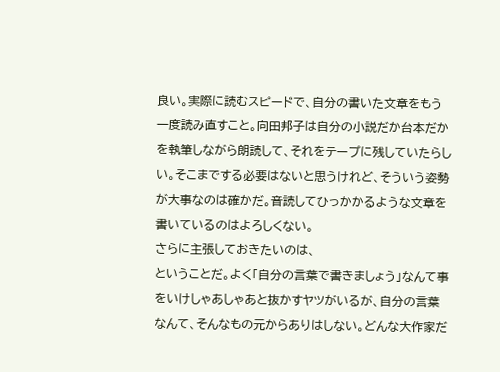良い。実際に読むスピードで、自分の書いた文章をもう一度読み直すこと。向田邦子は自分の小説だか台本だかを執筆しながら朗読して、それをテープに残していたらしい。そこまでする必要はないと思うけれど、そういう姿勢が大事なのは確かだ。音読してひっかかるような文章を書いているのはよろしくない。
さらに主張しておきたいのは、
ということだ。よく「自分の言葉で書きましょう」なんて事をいけしゃあしゃあと抜かすヤツがいるが、自分の言葉なんて、そんなもの元からありはしない。どんな大作家だ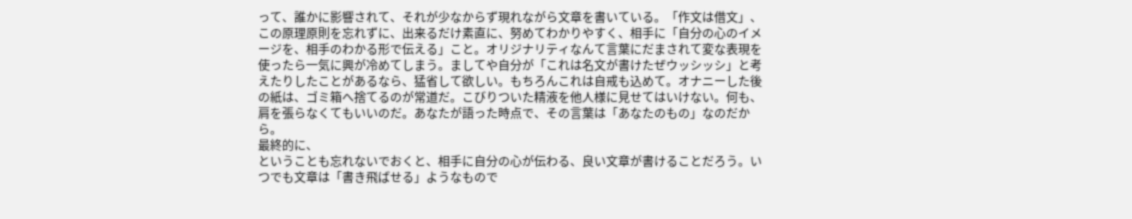って、誰かに影響されて、それが少なからず現れながら文章を書いている。「作文は借文」、この原理原則を忘れずに、出来るだけ素直に、努めてわかりやすく、相手に「自分の心のイメージを、相手のわかる形で伝える」こと。オリジナリティなんて言葉にだまされて変な表現を使ったら一気に興が冷めてしまう。ましてや自分が「これは名文が書けたぜウッシッシ」と考えたりしたことがあるなら、猛省して欲しい。もちろんこれは自戒も込めて。オナニーした後の紙は、ゴミ箱へ捨てるのが常道だ。こびりついた精液を他人様に見せてはいけない。何も、肩を張らなくてもいいのだ。あなたが語った時点で、その言葉は「あなたのもの」なのだから。
最終的に、
ということも忘れないでおくと、相手に自分の心が伝わる、良い文章が書けることだろう。いつでも文章は「書き飛ばせる」ようなもので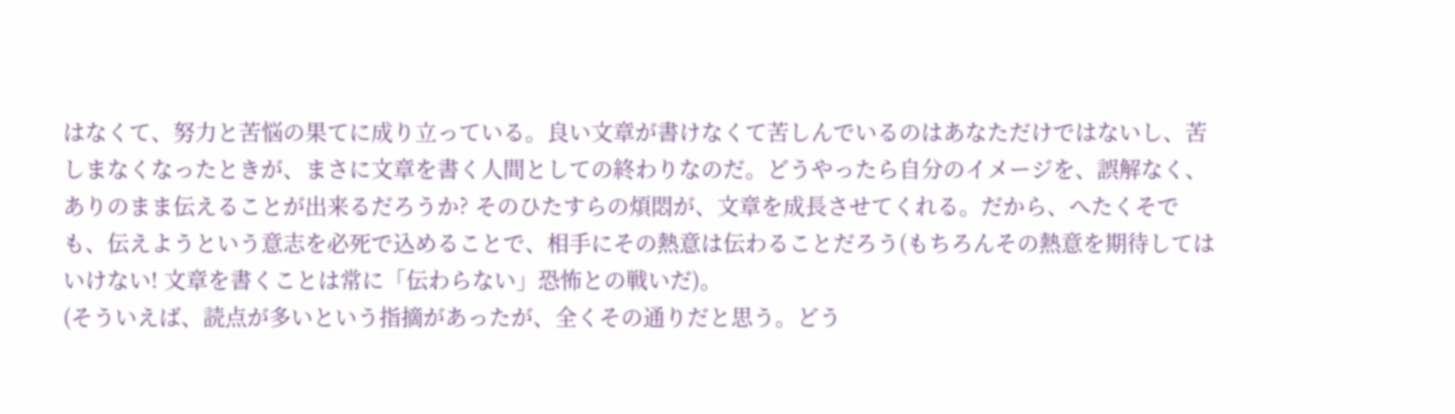はなくて、努力と苦悩の果てに成り立っている。良い文章が書けなくて苦しんでいるのはあなただけではないし、苦しまなくなったときが、まさに文章を書く人間としての終わりなのだ。どうやったら自分のイメージを、誤解なく、ありのまま伝えることが出来るだろうか? そのひたすらの煩悶が、文章を成長させてくれる。だから、へたくそでも、伝えようという意志を必死で込めることで、相手にその熱意は伝わることだろう(もちろんその熱意を期待してはいけない! 文章を書くことは常に「伝わらない」恐怖との戦いだ)。
(そういえば、読点が多いという指摘があったが、全くその通りだと思う。どう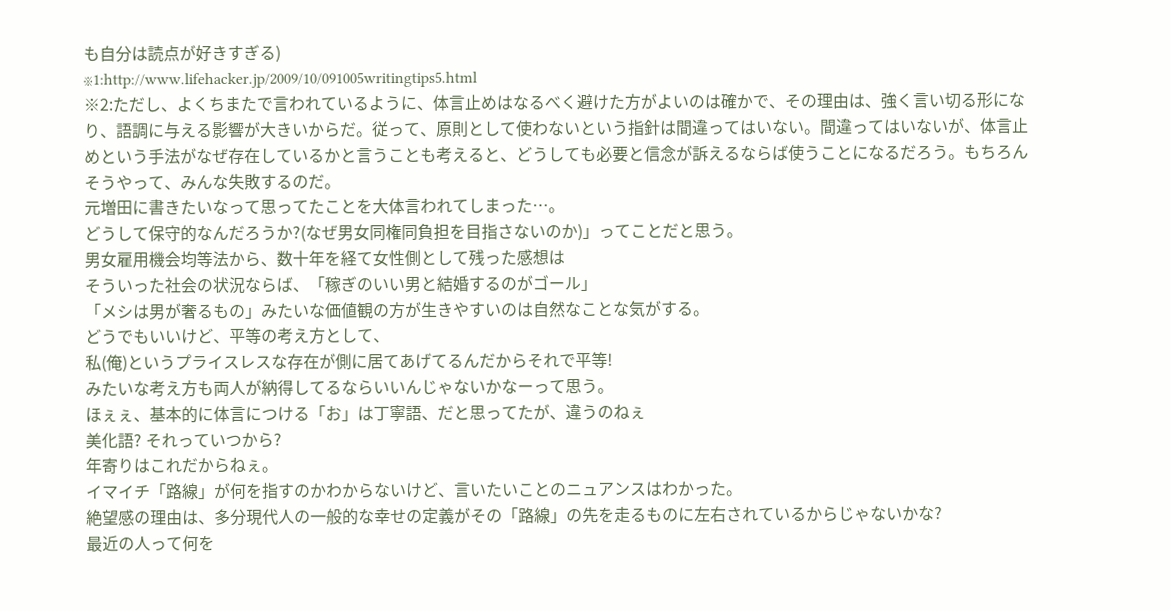も自分は読点が好きすぎる)
※1:http://www.lifehacker.jp/2009/10/091005writingtips5.html
※2:ただし、よくちまたで言われているように、体言止めはなるべく避けた方がよいのは確かで、その理由は、強く言い切る形になり、語調に与える影響が大きいからだ。従って、原則として使わないという指針は間違ってはいない。間違ってはいないが、体言止めという手法がなぜ存在しているかと言うことも考えると、どうしても必要と信念が訴えるならば使うことになるだろう。もちろんそうやって、みんな失敗するのだ。
元増田に書きたいなって思ってたことを大体言われてしまった…。
どうして保守的なんだろうか?(なぜ男女同権同負担を目指さないのか)」ってことだと思う。
男女雇用機会均等法から、数十年を経て女性側として残った感想は
そういった社会の状況ならば、「稼ぎのいい男と結婚するのがゴール」
「メシは男が奢るもの」みたいな価値観の方が生きやすいのは自然なことな気がする。
どうでもいいけど、平等の考え方として、
私(俺)というプライスレスな存在が側に居てあげてるんだからそれで平等!
みたいな考え方も両人が納得してるならいいんじゃないかなーって思う。
ほぇぇ、基本的に体言につける「お」は丁寧語、だと思ってたが、違うのねぇ
美化語? それっていつから?
年寄りはこれだからねぇ。
イマイチ「路線」が何を指すのかわからないけど、言いたいことのニュアンスはわかった。
絶望感の理由は、多分現代人の一般的な幸せの定義がその「路線」の先を走るものに左右されているからじゃないかな?
最近の人って何を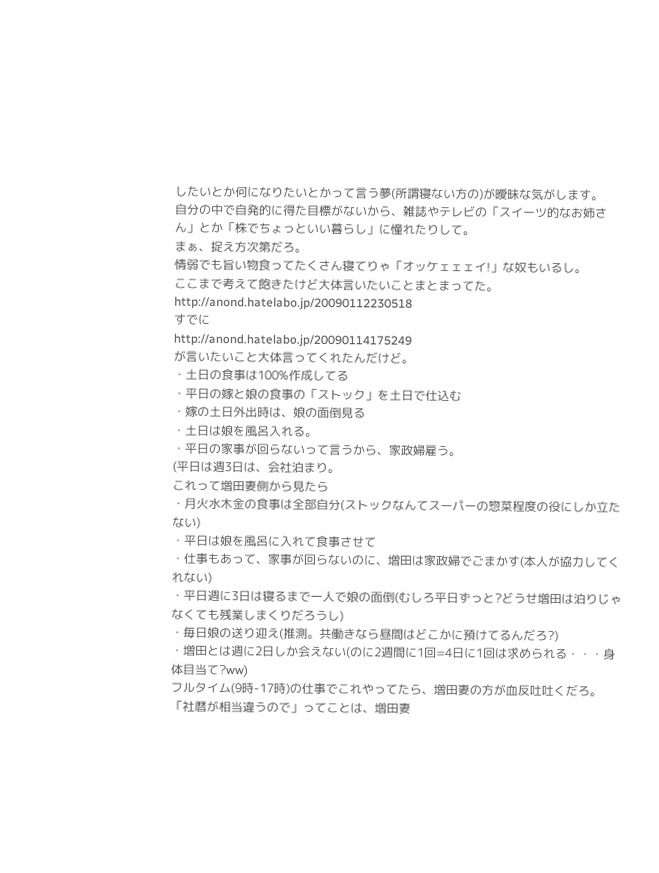したいとか何になりたいとかって言う夢(所謂寝ない方の)が曖昧な気がします。
自分の中で自発的に得た目標がないから、雑誌やテレビの「スイーツ的なお姉さん」とか「株でちょっといい暮らし」に憧れたりして。
まぁ、捉え方次第だろ。
情弱でも旨い物食ってたくさん寝てりゃ「オッケェェェイ!」な奴もいるし。
ここまで考えて飽きたけど大体言いたいことまとまってた。
http://anond.hatelabo.jp/20090112230518
すでに
http://anond.hatelabo.jp/20090114175249
が言いたいこと大体言ってくれたんだけど。
・土日の食事は100%作成してる
・平日の嫁と娘の食事の「ストック」を土日で仕込む
・嫁の土日外出時は、娘の面倒見る
・土日は娘を風呂入れる。
・平日の家事が回らないって言うから、家政婦雇う。
(平日は週3日は、会社泊まり。
これって増田妻側から見たら
・月火水木金の食事は全部自分(ストックなんてスーパーの惣菜程度の役にしか立たない)
・平日は娘を風呂に入れて食事させて
・仕事もあって、家事が回らないのに、増田は家政婦でごまかす(本人が協力してくれない)
・平日週に3日は寝るまで一人で娘の面倒(むしろ平日ずっと?どうせ増田は泊りじゃなくても残業しまくりだろうし)
・毎日娘の送り迎え(推測。共働きなら昼間はどこかに預けてるんだろ?)
・増田とは週に2日しか会えない(のに2週間に1回=4日に1回は求められる・・・身体目当て?ww)
フルタイム(9時-17時)の仕事でこれやってたら、増田妻の方が血反吐吐くだろ。
「社暦が相当違うので」ってことは、増田妻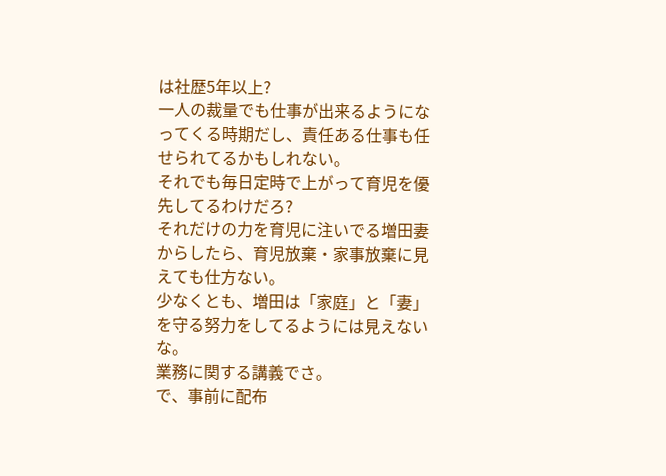は社歴5年以上?
一人の裁量でも仕事が出来るようになってくる時期だし、責任ある仕事も任せられてるかもしれない。
それでも毎日定時で上がって育児を優先してるわけだろ?
それだけの力を育児に注いでる増田妻からしたら、育児放棄・家事放棄に見えても仕方ない。
少なくとも、増田は「家庭」と「妻」を守る努力をしてるようには見えないな。
業務に関する講義でさ。
で、事前に配布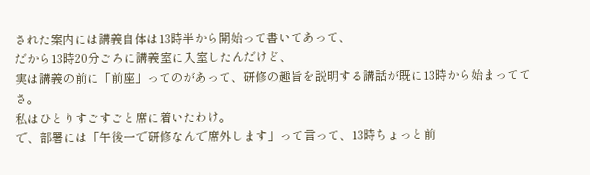された案内には講義自体は13時半から開始って書いてあって、
だから13時20分ごろに講義室に入室したんだけど、
実は講義の前に「前座」ってのがあって、研修の趣旨を説明する講話が既に13時から始まっててさ。
私はひとりすごすごと席に着いたわけ。
で、部署には「午後一で研修なんで席外します」って言って、13時ちょっと前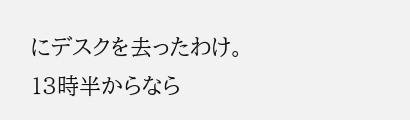にデスクを去ったわけ。
13時半からなら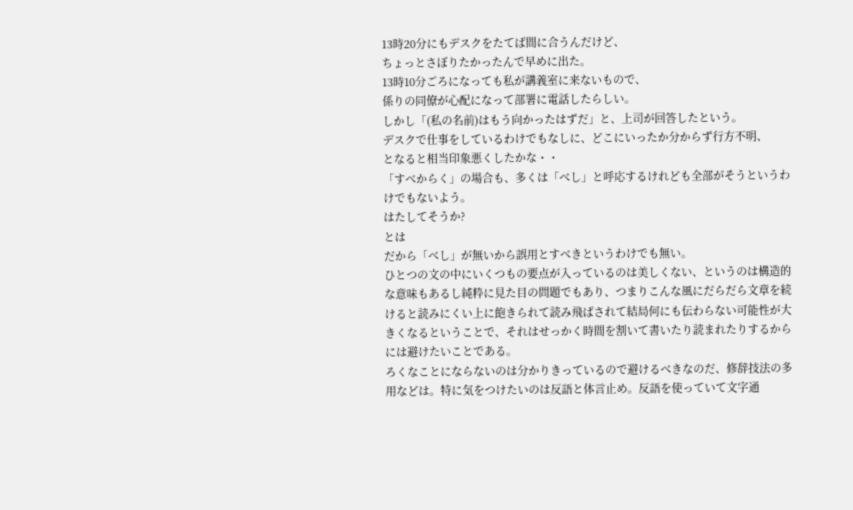13時20分にもデスクをたてば間に合うんだけど、
ちょっとさぼりたかったんで早めに出た。
13時10分ごろになっても私が講義室に来ないもので、
係りの同僚が心配になって部署に電話したらしい。
しかし「(私の名前)はもう向かったはずだ」と、上司が回答したという。
デスクで仕事をしているわけでもなしに、どこにいったか分からず行方不明、
となると相当印象悪くしたかな・・
「すべからく」の場合も、多くは「べし」と呼応するけれども全部がそうというわけでもないよう。
はたしてそうか?
とは
だから「べし」が無いから誤用とすべきというわけでも無い。
ひとつの文の中にいくつもの要点が入っているのは美しくない、というのは構造的な意味もあるし純粋に見た目の問題でもあり、つまりこんな風にだらだら文章を続けると読みにくい上に飽きられて読み飛ばされて結局何にも伝わらない可能性が大きくなるということで、それはせっかく時間を割いて書いたり読まれたりするからには避けたいことである。
ろくなことにならないのは分かりきっているので避けるべきなのだ、修辞技法の多用などは。特に気をつけたいのは反語と体言止め。反語を使っていて文字通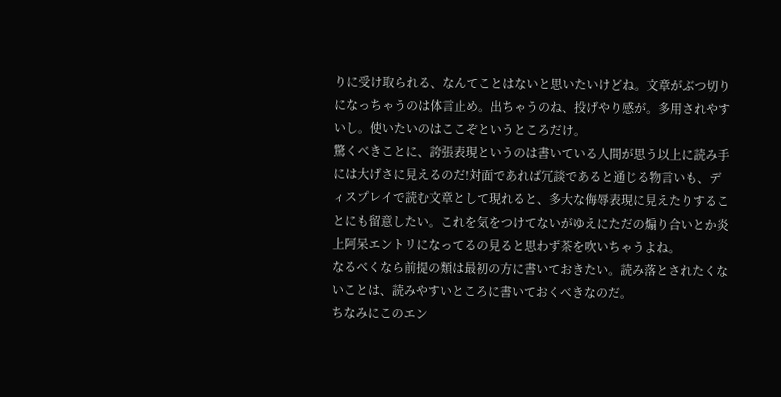りに受け取られる、なんてことはないと思いたいけどね。文章がぶつ切りになっちゃうのは体言止め。出ちゃうのね、投げやり感が。多用されやすいし。使いたいのはここぞというところだけ。
驚くべきことに、誇張表現というのは書いている人間が思う以上に読み手には大げさに見えるのだ!対面であれば冗談であると通じる物言いも、ディスプレイで読む文章として現れると、多大な侮辱表現に見えたりすることにも留意したい。これを気をつけてないがゆえにただの煽り合いとか炎上阿呆エントリになってるの見ると思わず茶を吹いちゃうよね。
なるべくなら前提の類は最初の方に書いておきたい。読み落とされたくないことは、読みやすいところに書いておくべきなのだ。
ちなみにこのエン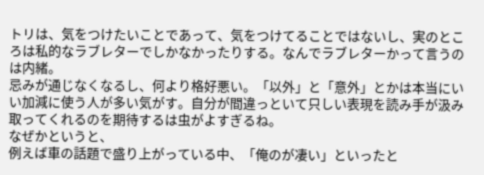トリは、気をつけたいことであって、気をつけてることではないし、実のところは私的なラブレターでしかなかったりする。なんでラブレターかって言うのは内緒。
忌みが通じなくなるし、何より格好悪い。「以外」と「意外」とかは本当にいい加減に使う人が多い気がす。自分が間違っといて只しい表現を読み手が汲み取ってくれるのを期待するは虫がよすぎるね。
なぜかというと、
例えば車の話題で盛り上がっている中、「俺のが凄い」といったと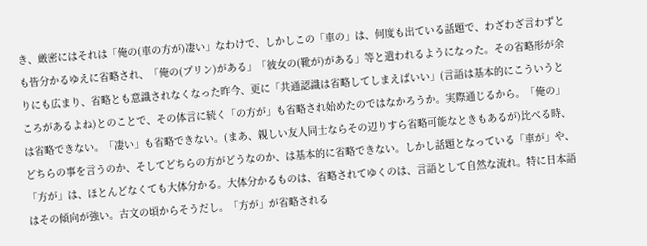き、厳密にはそれは「俺の(車の方が)凄い」なわけで、しかしこの「車の」は、何度も出ている話題で、わざわざ言わずとも皆分かるゆえに省略され、「俺の(プリン)がある」「彼女の(靴が)がある」等と遣われるようになった。その省略形が余りにも広まり、省略とも意識されなくなった昨今、更に「共通認識は省略してしまえばいい」(言語は基本的にこういうところがあるよね)とのことで、その体言に続く「の方が」も省略され始めたのではなかろうか。実際通じるから。「俺の」は省略できない。「凄い」も省略できない。(まあ、親しい友人同士ならその辺りすら省略可能なときもあるが)比べる時、どちらの事を言うのか、そしてどちらの方がどうなのか、は基本的に省略できない。しかし話題となっている「車が」や、「方が」は、ほとんどなくても大体分かる。大体分かるものは、省略されてゆくのは、言語として自然な流れ。特に日本語はその傾向が強い。古文の頃からそうだし。「方が」が省略される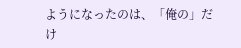ようになったのは、「俺の」だけ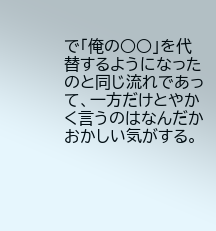で「俺の○○」を代替するようになったのと同じ流れであって、一方だけとやかく言うのはなんだかおかしい気がする。